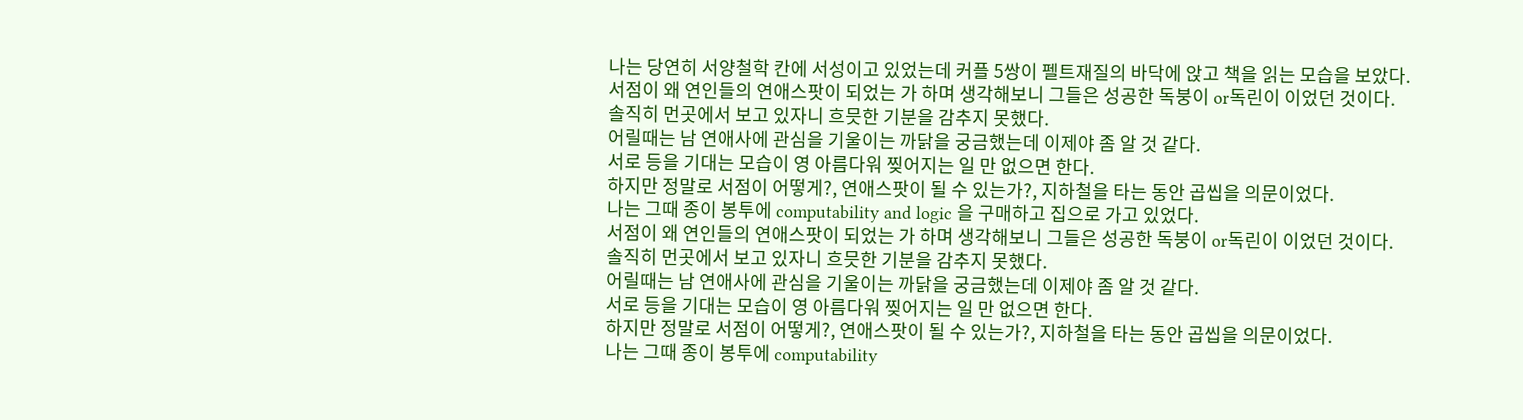나는 당연히 서양철학 칸에 서성이고 있었는데 커플 5쌍이 펠트재질의 바닥에 앉고 책을 읽는 모습을 보았다.
서점이 왜 연인들의 연애스팟이 되었는 가 하며 생각해보니 그들은 성공한 독붕이 or독린이 이었던 것이다.
솔직히 먼곳에서 보고 있자니 흐믓한 기분을 감추지 못했다.
어릴때는 남 연애사에 관심을 기울이는 까닭을 궁금했는데 이제야 좀 알 것 같다.
서로 등을 기대는 모습이 영 아름다워 찢어지는 일 만 없으면 한다.
하지만 정말로 서점이 어떻게?, 연애스팟이 될 수 있는가?, 지하철을 타는 동안 곱씹을 의문이었다.
나는 그때 종이 봉투에 computability and logic 을 구매하고 집으로 가고 있었다.
서점이 왜 연인들의 연애스팟이 되었는 가 하며 생각해보니 그들은 성공한 독붕이 or독린이 이었던 것이다.
솔직히 먼곳에서 보고 있자니 흐믓한 기분을 감추지 못했다.
어릴때는 남 연애사에 관심을 기울이는 까닭을 궁금했는데 이제야 좀 알 것 같다.
서로 등을 기대는 모습이 영 아름다워 찢어지는 일 만 없으면 한다.
하지만 정말로 서점이 어떻게?, 연애스팟이 될 수 있는가?, 지하철을 타는 동안 곱씹을 의문이었다.
나는 그때 종이 봉투에 computability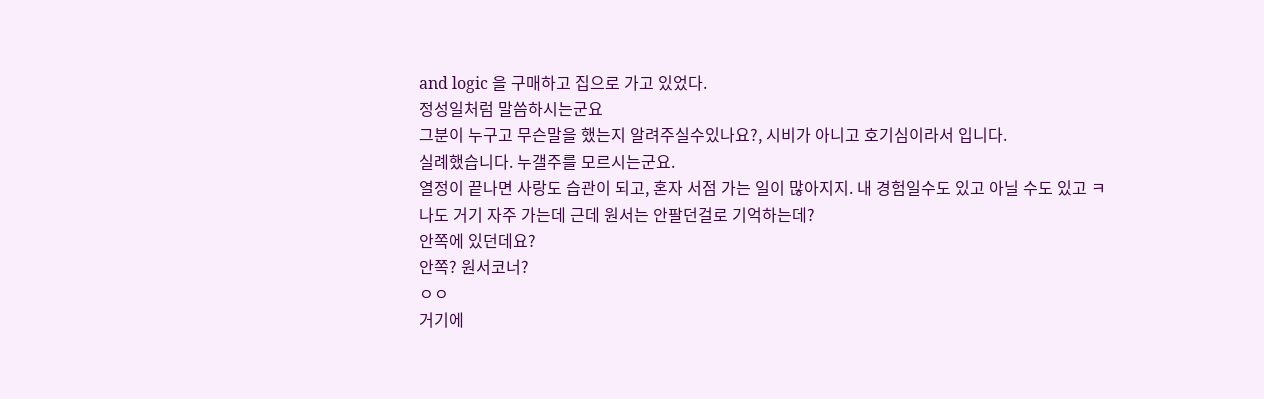and logic 을 구매하고 집으로 가고 있었다.
정성일처럼 말씀하시는군요
그분이 누구고 무슨말을 했는지 알려주실수있나요?, 시비가 아니고 호기심이라서 입니다.
실례했습니다. 누갤주를 모르시는군요.
열정이 끝나면 사랑도 습관이 되고, 혼자 서점 가는 일이 많아지지. 내 경험일수도 있고 아닐 수도 있고 ㅋ
나도 거기 자주 가는데 근데 원서는 안팔던걸로 기억하는데?
안쪽에 있던데요?
안쪽? 원서코너?
ㅇㅇ
거기에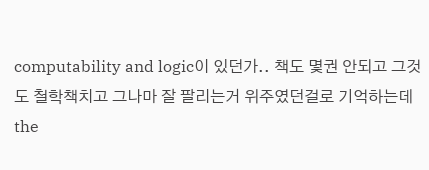computability and logic이 있던가.. 책도 몇권 안되고 그것도 철학책치고 그나마 잘 팔리는거 위주였던걸로 기억하는데
the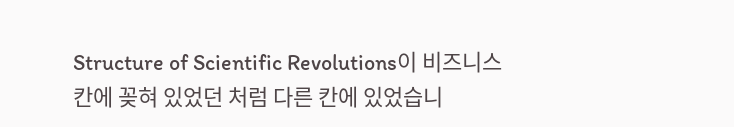Structure of Scientific Revolutions이 비즈니스칸에 꽂혀 있었던 처럼 다른 칸에 있었습니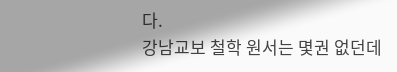다.
강남교보 철학 원서는 몇권 없던데